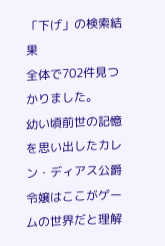「下げ」の検索結果
全体で702件見つかりました。
幼い頃前世の記憶を思い出したカレン・ディアス公爵令嬢はここがゲームの世界だと理解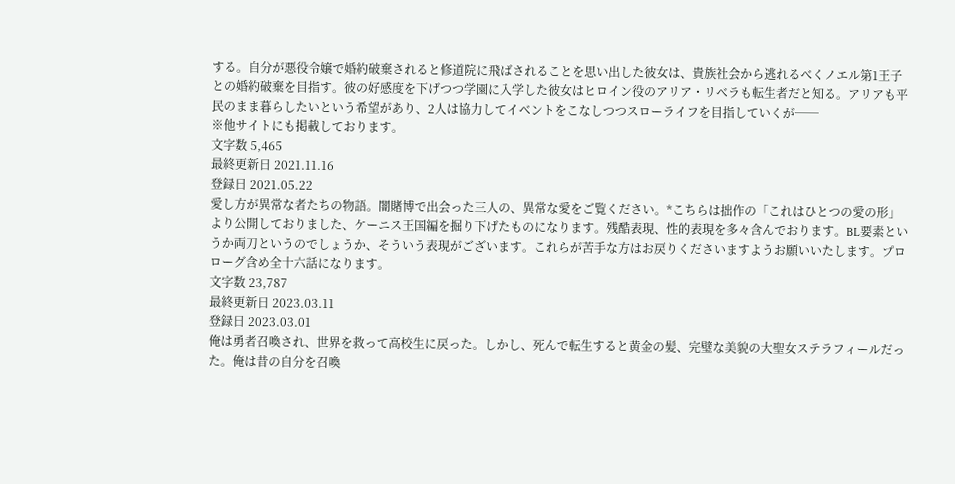する。自分が悪役令嬢で婚約破棄されると修道院に飛ばされることを思い出した彼女は、貴族社会から逃れるべくノエル第1王子との婚約破棄を目指す。彼の好感度を下げつつ学園に入学した彼女はヒロイン役のアリア・リベラも転生者だと知る。アリアも平民のまま暮らしたいという希望があり、2人は協力してイベントをこなしつつスローライフを目指していくが──
※他サイトにも掲載しております。
文字数 5,465
最終更新日 2021.11.16
登録日 2021.05.22
愛し方が異常な者たちの物語。闇賭博で出会った三人の、異常な愛をご覧ください。*こちらは拙作の「これはひとつの愛の形」より公開しておりました、ケーニス王国編を掘り下げたものになります。残酷表現、性的表現を多々含んでおります。BL要素というか両刀というのでしょうか、そういう表現がございます。これらが苦手な方はお戻りくださいますようお願いいたします。プロローグ含め全十六話になります。
文字数 23,787
最終更新日 2023.03.11
登録日 2023.03.01
俺は勇者召喚され、世界を救って高校生に戻った。しかし、死んで転生すると黄金の髪、完璧な美貌の大聖女ステラフィールだった。俺は昔の自分を召喚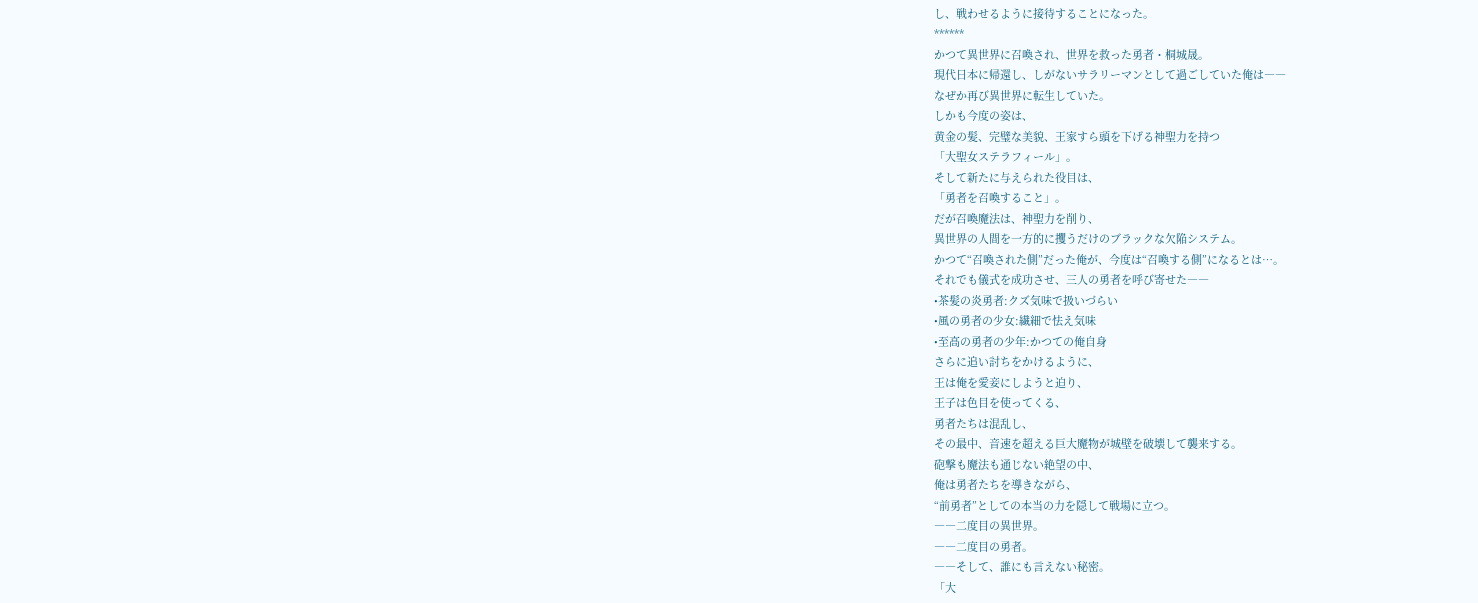し、戦わせるように接待することになった。
******
かつて異世界に召喚され、世界を救った勇者・桐城晟。
現代日本に帰還し、しがないサラリーマンとして過ごしていた俺は――
なぜか再び異世界に転生していた。
しかも今度の姿は、
黄金の髪、完璧な美貌、王家すら頭を下げる神聖力を持つ
「大聖女ステラフィール」。
そして新たに与えられた役目は、
「勇者を召喚すること」。
だが召喚魔法は、神聖力を削り、
異世界の人間を一方的に攫うだけのブラックな欠陥システム。
かつて“召喚された側”だった俺が、今度は“召喚する側”になるとは…。
それでも儀式を成功させ、三人の勇者を呼び寄せた――
•茶髪の炎勇者:クズ気味で扱いづらい
•風の勇者の少女:繊細で怯え気味
•至高の勇者の少年:かつての俺自身
さらに追い討ちをかけるように、
王は俺を愛妾にしようと迫り、
王子は色目を使ってくる、
勇者たちは混乱し、
その最中、音速を超える巨大魔物が城壁を破壊して襲来する。
砲撃も魔法も通じない絶望の中、
俺は勇者たちを導きながら、
“前勇者”としての本当の力を隠して戦場に立つ。
――二度目の異世界。
――二度目の勇者。
――そして、誰にも言えない秘密。
「大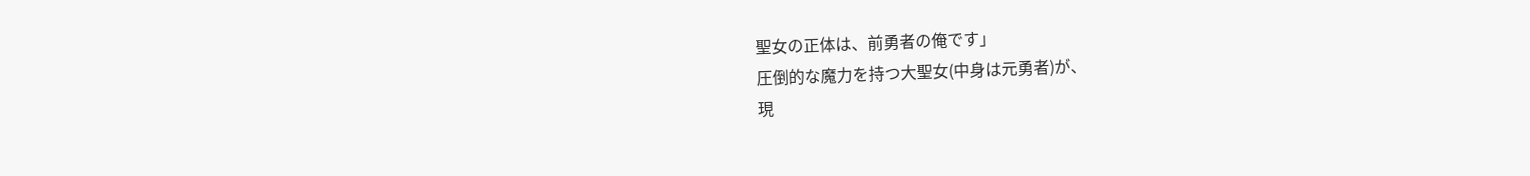聖女の正体は、前勇者の俺です」
圧倒的な魔力を持つ大聖女(中身は元勇者)が、
現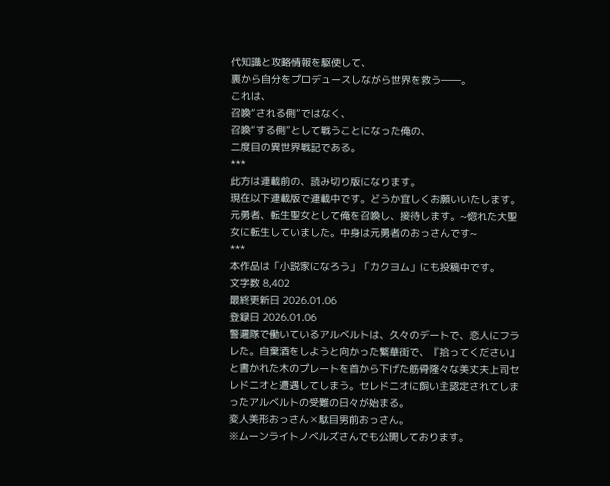代知識と攻略情報を駆使して、
裏から自分をプロデュースしながら世界を救う――。
これは、
召喚“される側”ではなく、
召喚“する側”として戦うことになった俺の、
二度目の異世界戦記である。
***
此方は連載前の、読み切り版になります。
現在以下連載版で連載中です。どうか宜しくお願いいたします。
元勇者、転生聖女として俺を召喚し、接待します。~惚れた大聖女に転生していました。中身は元勇者のおっさんです~
***
本作品は「小説家になろう」「カクヨム」にも投稿中です。
文字数 8,402
最終更新日 2026.01.06
登録日 2026.01.06
警邏隊で働いているアルベルトは、久々のデートで、恋人にフラレた。自棄酒をしようと向かった繁華街で、『拾ってください』と書かれた木のプレートを首から下げた筋骨隆々な美丈夫上司セレドニオと遭遇してしまう。セレドニオに飼い主認定されてしまったアルベルトの受難の日々が始まる。
変人美形おっさん✕駄目男前おっさん。
※ムーンライトノベルズさんでも公開しております。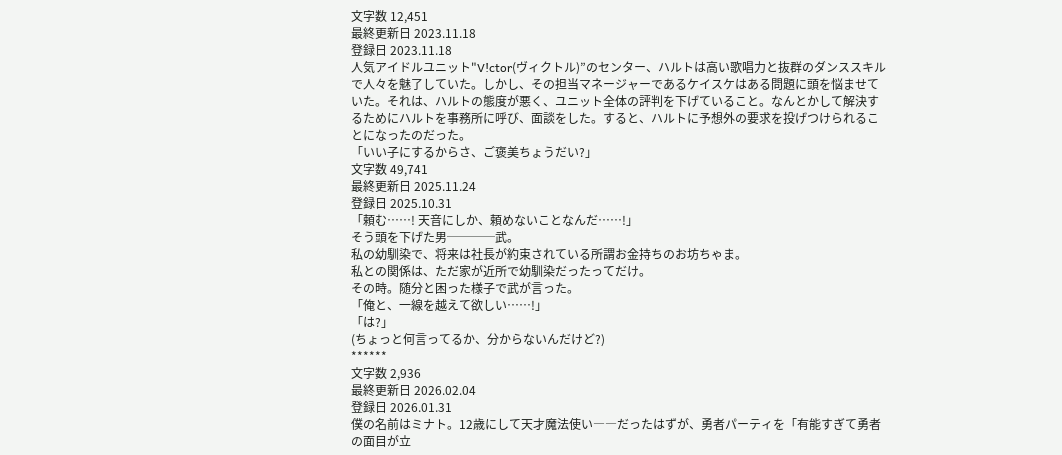文字数 12,451
最終更新日 2023.11.18
登録日 2023.11.18
人気アイドルユニット"V!ctor(ヴィクトル)”のセンター、ハルトは高い歌唱力と抜群のダンススキルで人々を魅了していた。しかし、その担当マネージャーであるケイスケはある問題に頭を悩ませていた。それは、ハルトの態度が悪く、ユニット全体の評判を下げていること。なんとかして解決するためにハルトを事務所に呼び、面談をした。すると、ハルトに予想外の要求を投げつけられることになったのだった。
「いい子にするからさ、ご褒美ちょうだい?」
文字数 49,741
最終更新日 2025.11.24
登録日 2025.10.31
「頼む……! 天音にしか、頼めないことなんだ……!」
そう頭を下げた男────武。
私の幼馴染で、将来は社長が約束されている所謂お金持ちのお坊ちゃま。
私との関係は、ただ家が近所で幼馴染だったってだけ。
その時。随分と困った様子で武が言った。
「俺と、一線を越えて欲しい……!」
「は?」
(ちょっと何言ってるか、分からないんだけど?)
******
文字数 2,936
最終更新日 2026.02.04
登録日 2026.01.31
僕の名前はミナト。12歳にして天才魔法使い――だったはずが、勇者パーティを「有能すぎて勇者の面目が立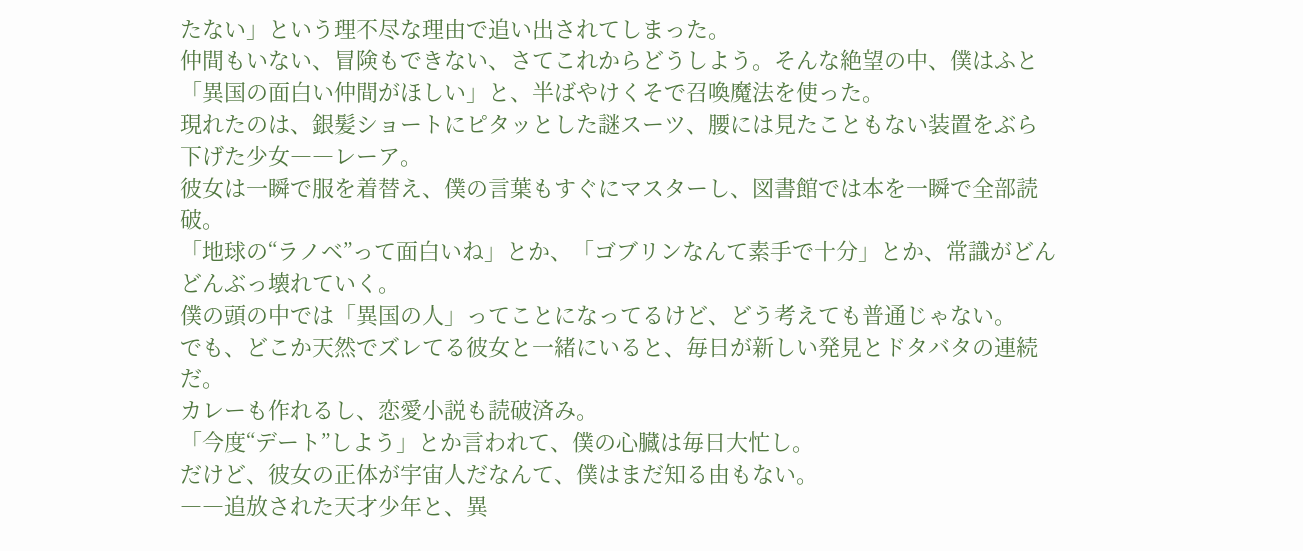たない」という理不尽な理由で追い出されてしまった。
仲間もいない、冒険もできない、さてこれからどうしよう。そんな絶望の中、僕はふと「異国の面白い仲間がほしい」と、半ばやけくそで召喚魔法を使った。
現れたのは、銀髪ショートにピタッとした謎スーツ、腰には見たこともない装置をぶら下げた少女――レーア。
彼女は一瞬で服を着替え、僕の言葉もすぐにマスターし、図書館では本を一瞬で全部読破。
「地球の“ラノベ”って面白いね」とか、「ゴブリンなんて素手で十分」とか、常識がどんどんぶっ壊れていく。
僕の頭の中では「異国の人」ってことになってるけど、どう考えても普通じゃない。
でも、どこか天然でズレてる彼女と一緒にいると、毎日が新しい発見とドタバタの連続だ。
カレーも作れるし、恋愛小説も読破済み。
「今度“デート”しよう」とか言われて、僕の心臓は毎日大忙し。
だけど、彼女の正体が宇宙人だなんて、僕はまだ知る由もない。
――追放された天才少年と、異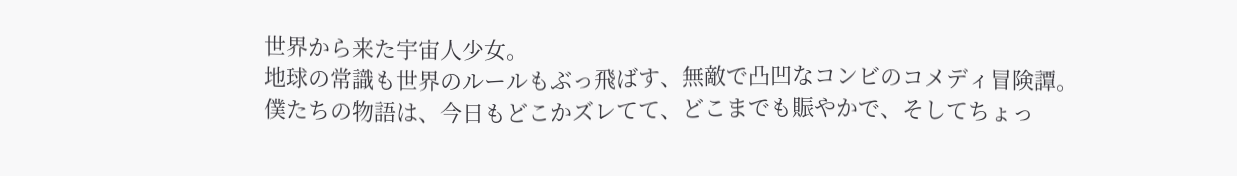世界から来た宇宙人少女。
地球の常識も世界のルールもぶっ飛ばす、無敵で凸凹なコンビのコメディ冒険譚。
僕たちの物語は、今日もどこかズレてて、どこまでも賑やかで、そしてちょっ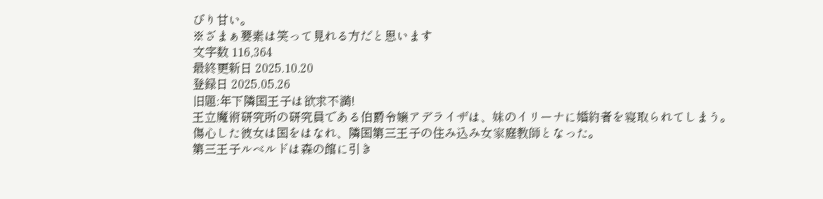ぴり甘い。
※ざまぁ要素は笑って見れる方だと思います
文字数 116,364
最終更新日 2025.10.20
登録日 2025.05.26
旧題:年下隣国王子は欲求不満!
王立魔術研究所の研究員である伯爵令嬢アデライザは、妹のイリーナに婚約者を寝取られてしまう。
傷心した彼女は国をはなれ、隣国第三王子の住み込み女家庭教師となった。
第三王子ルベルドは森の館に引き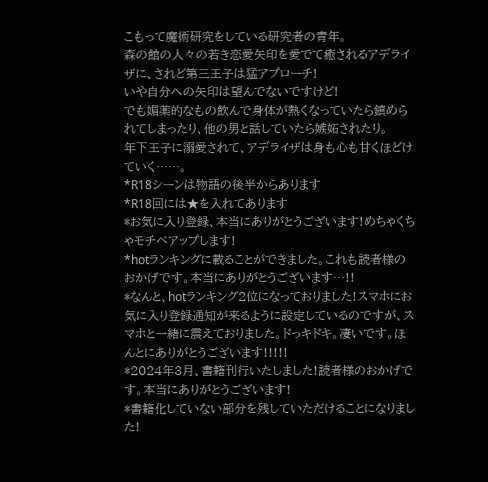こもって魔術研究をしている研究者の青年。
森の館の人々の若き恋愛矢印を愛でて癒されるアデライザに、されど第三王子は猛アプローチ!
いや自分への矢印は望んでないですけど!
でも媚薬的なもの飲んで身体が熱くなっていたら鎮められてしまったり、他の男と話していたら嫉妬されたり。
年下王子に溺愛されて、アデライザは身も心も甘くほどけていく……。
*R18シーンは物語の後半からあります
*R18回には★を入れてあります
*お気に入り登録、本当にありがとうございます!めちゃくちゃモチベアップします!
*hotランキングに載ることができました。これも読者様のおかげです。本当にありがとうございます…!!
*なんと、hotランキング2位になっておりました!スマホにお気に入り登録通知が来るように設定しているのですが、スマホと一緒に震えておりました。ドっキドキ。凄いです。ほんとにありがとうございます!!!!!
*2024年3月、書籍刊行いたしました!読者様のおかげです。本当にありがとうございます!
*書籍化していない部分を残していただけることになりました!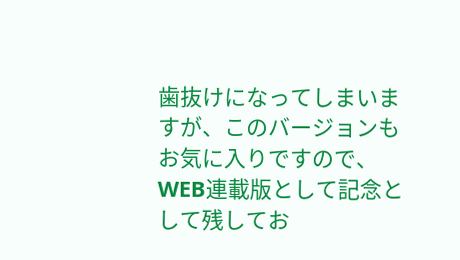歯抜けになってしまいますが、このバージョンもお気に入りですので、WEB連載版として記念として残してお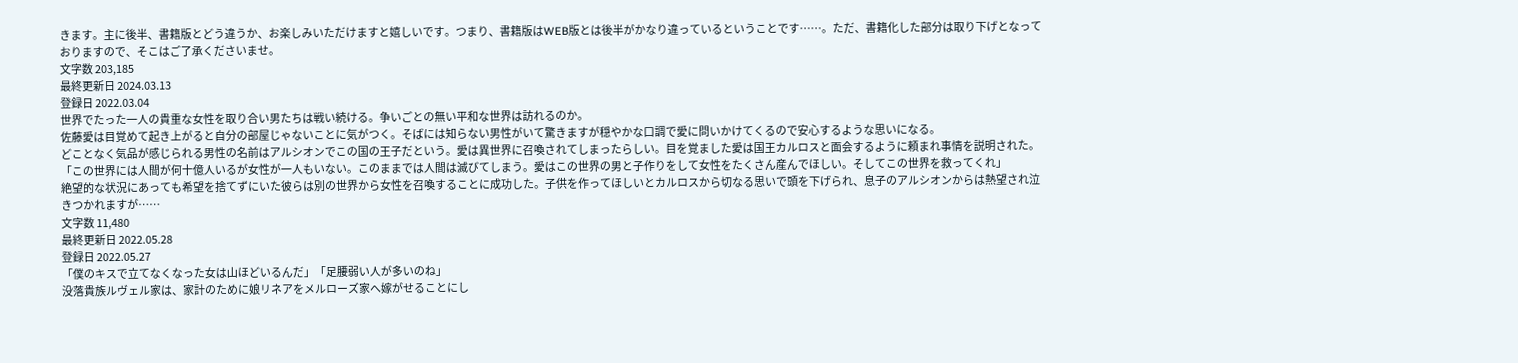きます。主に後半、書籍版とどう違うか、お楽しみいただけますと嬉しいです。つまり、書籍版はWEB版とは後半がかなり違っているということです……。ただ、書籍化した部分は取り下げとなっておりますので、そこはご了承くださいませ。
文字数 203,185
最終更新日 2024.03.13
登録日 2022.03.04
世界でたった一人の貴重な女性を取り合い男たちは戦い続ける。争いごとの無い平和な世界は訪れるのか。
佐藤愛は目覚めて起き上がると自分の部屋じゃないことに気がつく。そばには知らない男性がいて驚きますが穏やかな口調で愛に問いかけてくるので安心するような思いになる。
どことなく気品が感じられる男性の名前はアルシオンでこの国の王子だという。愛は異世界に召喚されてしまったらしい。目を覚ました愛は国王カルロスと面会するように頼まれ事情を説明された。
「この世界には人間が何十億人いるが女性が一人もいない。このままでは人間は滅びてしまう。愛はこの世界の男と子作りをして女性をたくさん産んでほしい。そしてこの世界を救ってくれ」
絶望的な状況にあっても希望を捨てずにいた彼らは別の世界から女性を召喚することに成功した。子供を作ってほしいとカルロスから切なる思いで頭を下げられ、息子のアルシオンからは熱望され泣きつかれますが……
文字数 11,480
最終更新日 2022.05.28
登録日 2022.05.27
「僕のキスで立てなくなった女は山ほどいるんだ」「足腰弱い人が多いのね」
没落貴族ルヴェル家は、家計のために娘リネアをメルローズ家へ嫁がせることにし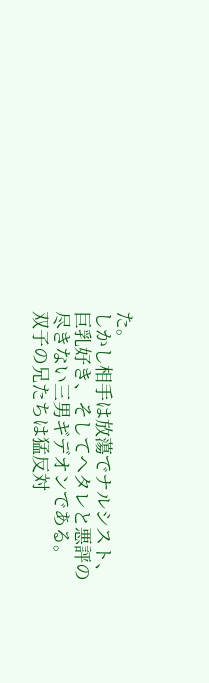た。
しかし相手は放蕩でナルシスト、巨乳好き、そしてヘタレと悪評の尽きない三男ギデオンである。
双子の兄たちは猛反対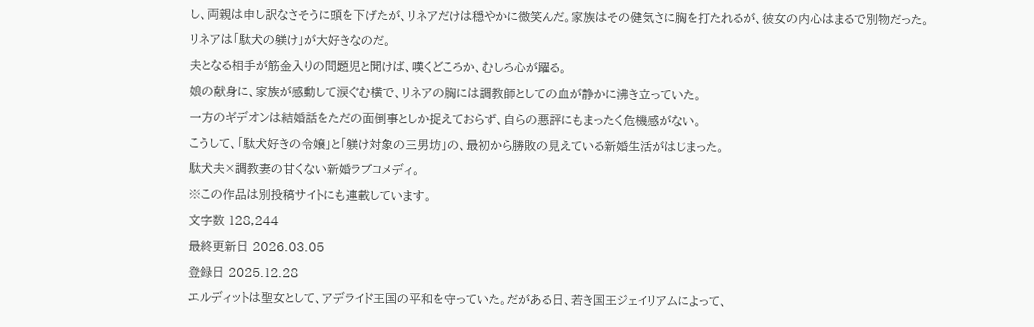し、両親は申し訳なさそうに頭を下げたが、リネアだけは穏やかに微笑んだ。家族はその健気さに胸を打たれるが、彼女の内心はまるで別物だった。
リネアは「駄犬の躾け」が大好きなのだ。
夫となる相手が筋金入りの問題児と聞けば、嘆くどころか、むしろ心が躍る。
娘の献身に、家族が感動して涙ぐむ横で、リネアの胸には調教師としての血が静かに沸き立っていた。
一方のギデオンは結婚話をただの面倒事としか捉えておらず、自らの悪評にもまったく危機感がない。
こうして、「駄犬好きの令嬢」と「躾け対象の三男坊」の、最初から勝敗の見えている新婚生活がはじまった。
駄犬夫×調教妻の甘くない新婚ラブコメディ。
※この作品は別投稿サイトにも連載しています。
文字数 128,244
最終更新日 2026.03.05
登録日 2025.12.28
エルディットは聖女として、アデライド王国の平和を守っていた。だがある日、若き国王ジェイリアムによって、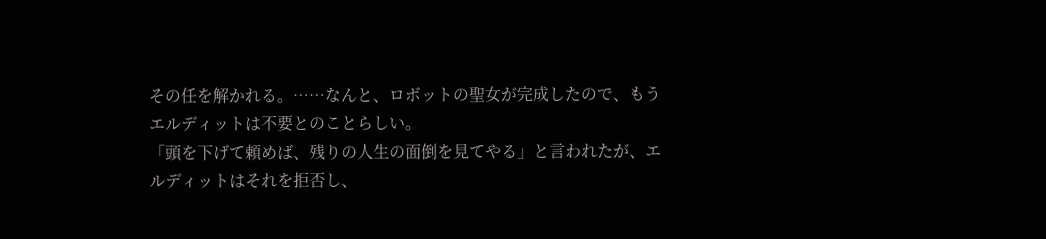その任を解かれる。……なんと、ロボットの聖女が完成したので、もうエルディットは不要とのことらしい。
「頭を下げて頼めば、残りの人生の面倒を見てやる」と言われたが、エルディットはそれを拒否し、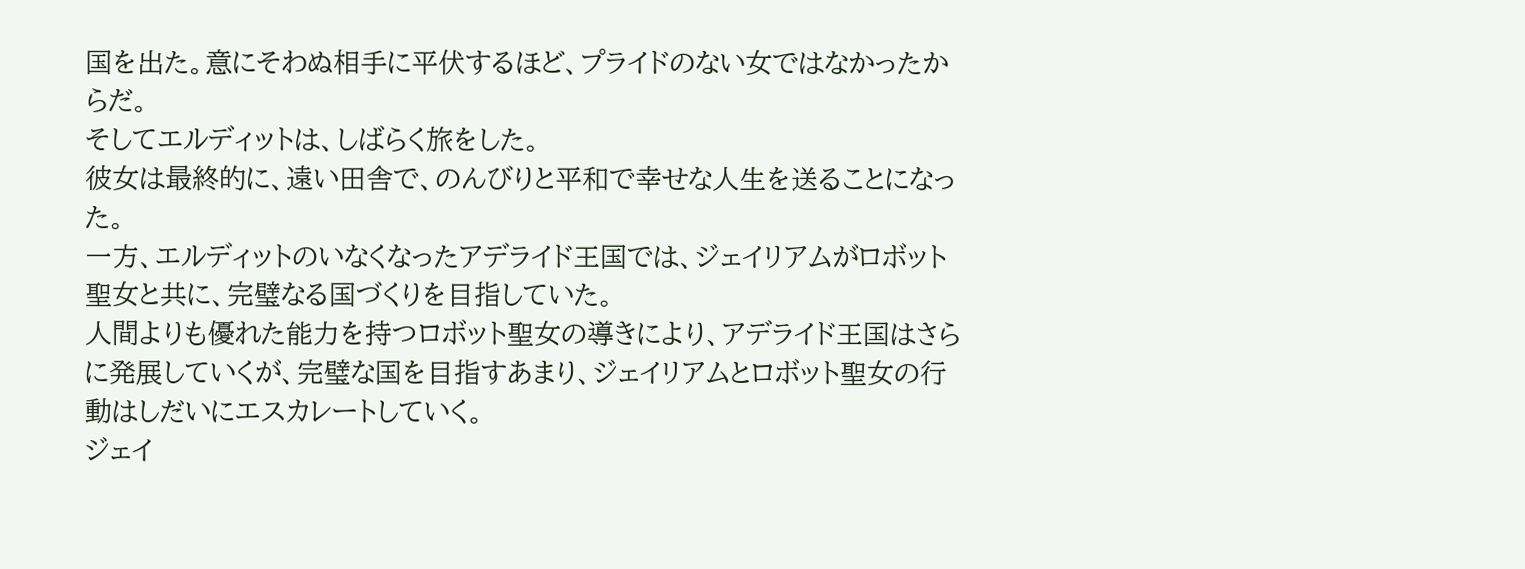国を出た。意にそわぬ相手に平伏するほど、プライドのない女ではなかったからだ。
そしてエルディットは、しばらく旅をした。
彼女は最終的に、遠い田舎で、のんびりと平和で幸せな人生を送ることになった。
一方、エルディットのいなくなったアデライド王国では、ジェイリアムがロボット聖女と共に、完璧なる国づくりを目指していた。
人間よりも優れた能力を持つロボット聖女の導きにより、アデライド王国はさらに発展していくが、完璧な国を目指すあまり、ジェイリアムとロボット聖女の行動はしだいにエスカレートしていく。
ジェイ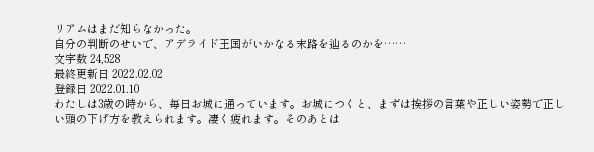リアムはまだ知らなかった。
自分の判断のせいで、アデライド王国がいかなる末路を辿るのかを……
文字数 24,528
最終更新日 2022.02.02
登録日 2022.01.10
わたしは3歳の時から、毎日お城に通っています。お城につくと、まずは挨拶の言葉や正しい姿勢で正しい頭の下げ方を教えられます。凄く疲れます。そのあとは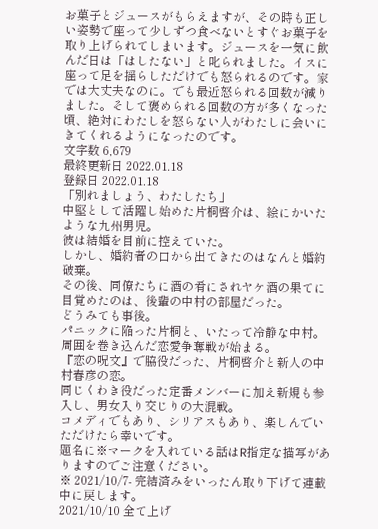お菓子とジュースがもらえますが、その時も正しい姿勢で座って少しずつ食べないとすぐお菓子を取り上げられてしまいます。ジュースを一気に飲んだ日は「はしたない」と叱られました。イスに座って足を揺らしただけでも怒られるのです。家では大丈夫なのに。でも最近怒られる回数が減りました。そして褒められる回数の方が多くなった頃、絶対にわたしを怒らない人がわたしに会いにきてくれるようになったのです。
文字数 6,679
最終更新日 2022.01.18
登録日 2022.01.18
「別れましょう、わたしたち」
中堅として活躍し始めた片桐啓介は、絵にかいたような九州男児。
彼は結婚を目前に控えていた。
しかし、婚約者の口から出てきたのはなんと婚約破棄。
その後、同僚たちに酒の肴にされヤケ酒の果てに目覚めたのは、後輩の中村の部屋だった。
どうみても事後。
パニックに陥った片桐と、いたって冷静な中村。
周囲を巻き込んだ恋愛争奪戦が始まる。
『恋の呪文』で脇役だった、片桐啓介と新人の中村春彦の恋。
同じくわき役だった定番メンバーに加え新規も参入し、男女入り交じりの大混戦。
コメディでもあり、シリアスもあり、楽しんでいただけたら幸いです。
題名に※マークを入れている話はR指定な描写がありますのでご注意ください。
※ 2021/10/7- 完結済みをいったん取り下げて連載中に戻します。
2021/10/10 全て上げ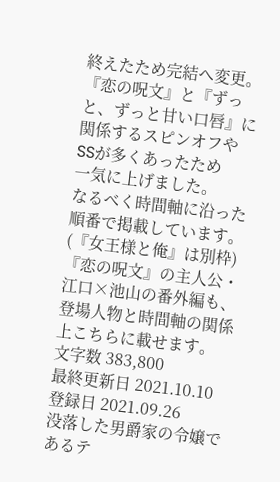終えたため完結へ変更。
『恋の呪文』と『ずっと、ずっと甘い口唇』に関係するスピンオフやSSが多くあったため
一気に上げました。
なるべく時間軸に沿った順番で掲載しています。
(『女王様と俺』は別枠)
『恋の呪文』の主人公・江口×池山の番外編も、登場人物と時間軸の関係上こちらに載せます。
文字数 383,800
最終更新日 2021.10.10
登録日 2021.09.26
没落した男爵家の令嬢であるテ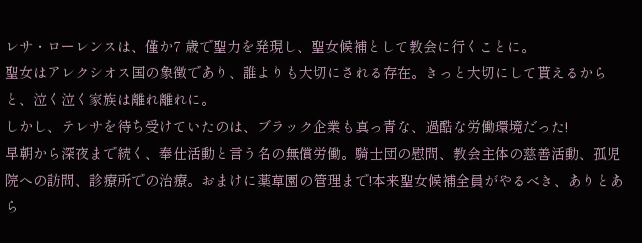レサ・ローレンスは、僅か7 歳で聖力を発現し、聖女候補として教会に行くことに。
聖女はアレクシオス国の象徴であり、誰よりも大切にされる存在。きっと大切にして貰えるからと、泣く泣く家族は離れ離れに。
しかし、テレサを待ち受けていたのは、ブラック企業も真っ青な、過酷な労働環境だった!
早朝から深夜まで続く、奉仕活動と言う名の無償労働。騎士団の慰問、教会主体の慈善活動、孤児院への訪問、診療所での治療。おまけに薬草園の管理まで!本来聖女候補全員がやるべき、ありとあら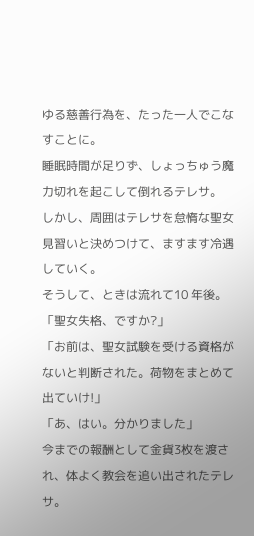ゆる慈善行為を、たった一人でこなすことに。
睡眠時間が足りず、しょっちゅう魔力切れを起こして倒れるテレサ。
しかし、周囲はテレサを怠惰な聖女見習いと決めつけて、ますます冷遇していく。
そうして、ときは流れて10 年後。
「聖女失格、ですか?」
「お前は、聖女試験を受ける資格がないと判断された。荷物をまとめて出ていけ!」
「あ、はい。分かりました」
今までの報酬として金貨3枚を渡され、体よく教会を追い出されたテレサ。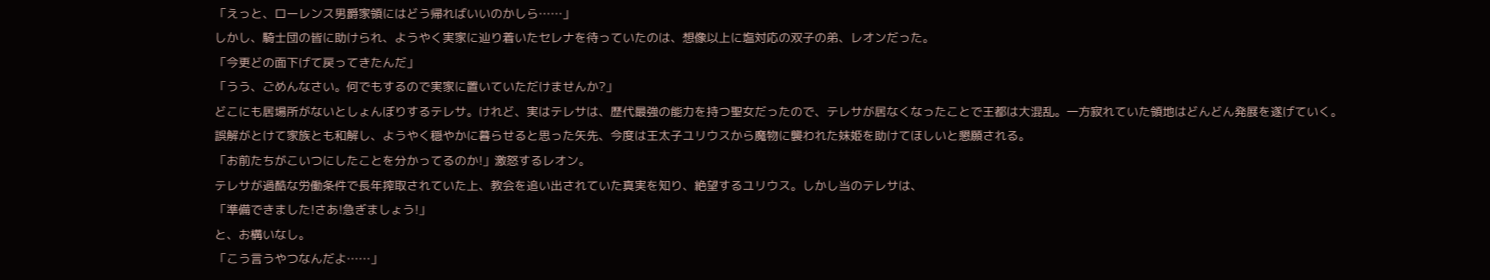「えっと、ローレンス男爵家領にはどう帰ればいいのかしら……」
しかし、騎士団の皆に助けられ、ようやく実家に辿り着いたセレナを待っていたのは、想像以上に塩対応の双子の弟、レオンだった。
「今更どの面下げて戻ってきたんだ」
「うう、ごめんなさい。何でもするので実家に置いていただけませんか?」
どこにも居場所がないとしょんぼりするテレサ。けれど、実はテレサは、歴代最強の能力を持つ聖女だったので、テレサが居なくなったことで王都は大混乱。一方寂れていた領地はどんどん発展を遂げていく。
誤解がとけて家族とも和解し、ようやく穏やかに暮らせると思った矢先、今度は王太子ユリウスから魔物に襲われた妹姫を助けてほしいと懇願される。
「お前たちがこいつにしたことを分かってるのか!」激怒するレオン。
テレサが過酷な労働条件で長年搾取されていた上、教会を追い出されていた真実を知り、絶望するユリウス。しかし当のテレサは、
「準備できました!さあ!急ぎましょう!」
と、お構いなし。
「こう言うやつなんだよ……」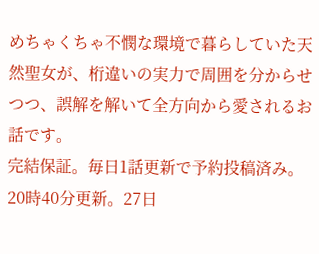めちゃくちゃ不憫な環境で暮らしていた天然聖女が、桁違いの実力で周囲を分からせつつ、誤解を解いて全方向から愛されるお話です。
完結保証。毎日1話更新で予約投稿済み。20時40分更新。27日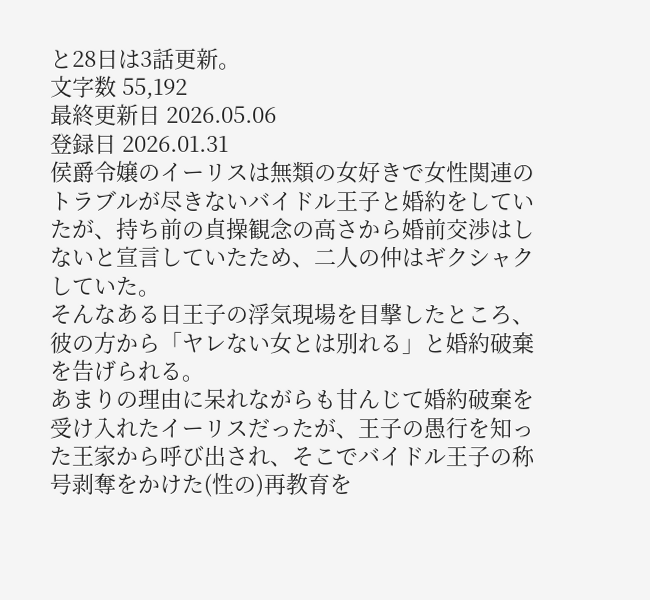と28日は3話更新。
文字数 55,192
最終更新日 2026.05.06
登録日 2026.01.31
侯爵令嬢のイーリスは無類の女好きで女性関連のトラブルが尽きないバイドル王子と婚約をしていたが、持ち前の貞操観念の高さから婚前交渉はしないと宣言していたため、二人の仲はギクシャクしていた。
そんなある日王子の浮気現場を目撃したところ、彼の方から「ヤレない女とは別れる」と婚約破棄を告げられる。
あまりの理由に呆れながらも甘んじて婚約破棄を受け入れたイーリスだったが、王子の愚行を知った王家から呼び出され、そこでバイドル王子の称号剥奪をかけた(性の)再教育を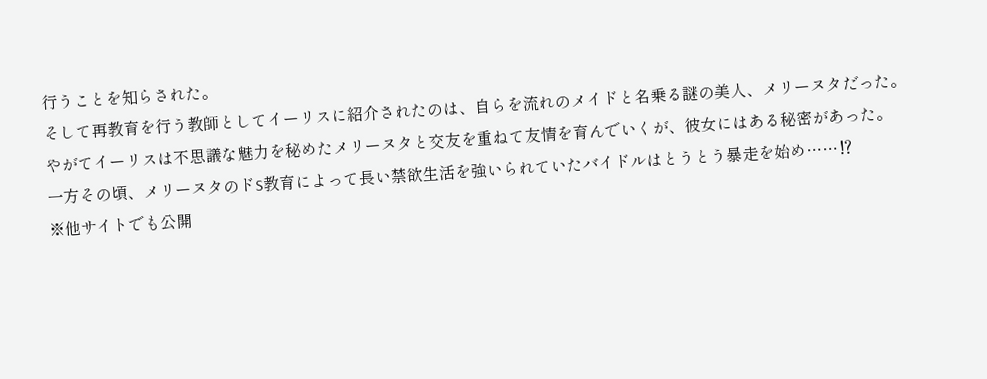行うことを知らされた。
そして再教育を行う教師としてイーリスに紹介されたのは、自らを流れのメイドと名乗る謎の美人、メリーヌタだった。
やがてイーリスは不思議な魅力を秘めたメリーヌタと交友を重ねて友情を育んでいくが、彼女にはある秘密があった。
一方その頃、メリーヌタのドS教育によって長い禁欲生活を強いられていたバイドルはとうとう暴走を始め……⁉
※他サイトでも公開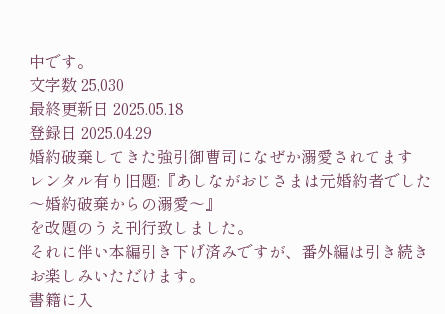中です。
文字数 25,030
最終更新日 2025.05.18
登録日 2025.04.29
婚約破棄してきた強引御曹司になぜか溺愛されてます
レンタル有り旧題:『あしながおじさまは元婚約者でした〜婚約破棄からの溺愛〜』
を改題のうえ刊行致しました。
それに伴い本編引き下げ済みですが、番外編は引き続きお楽しみいただけます。
書籍に入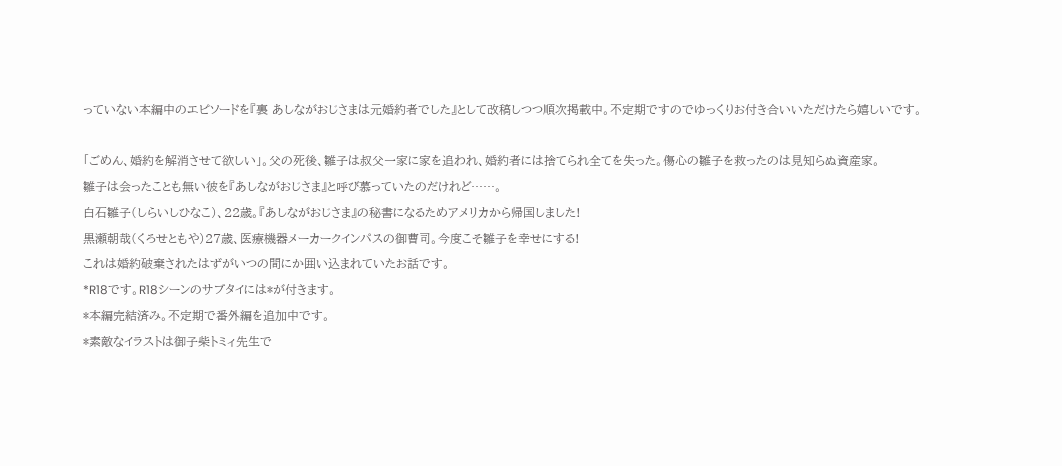っていない本編中のエピソードを『裏 あしながおじさまは元婚約者でした』として改稿しつつ順次掲載中。不定期ですのでゆっくりお付き合いいただけたら嬉しいです。

「ごめん、婚約を解消させて欲しい」。父の死後、雛子は叔父一家に家を追われ、婚約者には捨てられ全てを失った。傷心の雛子を救ったのは見知らぬ資産家。
雛子は会ったことも無い彼を『あしながおじさま』と呼び慕っていたのだけれど……。
白石雛子(しらいしひなこ)、22歳。『あしながおじさま』の秘書になるためアメリカから帰国しました!
黒瀬朝哉(くろせともや)27歳、医療機器メーカークインパスの御曹司。今度こそ雛子を幸せにする!
これは婚約破棄されたはずがいつの間にか囲い込まれていたお話です。
*R18です。R18シーンのサブタイには*が付きます。
*本編完結済み。不定期で番外編を追加中です。
*素敵なイラストは御子柴トミィ先生で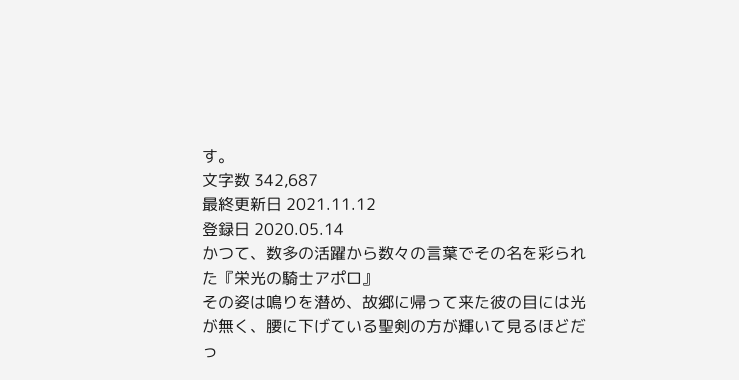す。
文字数 342,687
最終更新日 2021.11.12
登録日 2020.05.14
かつて、数多の活躍から数々の言葉でその名を彩られた『栄光の騎士アポロ』
その姿は鳴りを潜め、故郷に帰って来た彼の目には光が無く、腰に下げている聖剣の方が輝いて見るほどだっ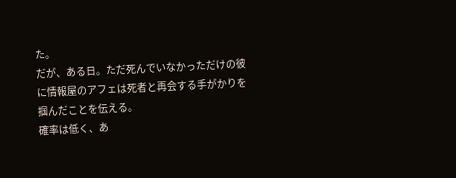た。
だが、ある日。ただ死んでいなかっただけの彼に情報屋のアフェは死者と再会する手がかりを掴んだことを伝える。
確率は低く、あ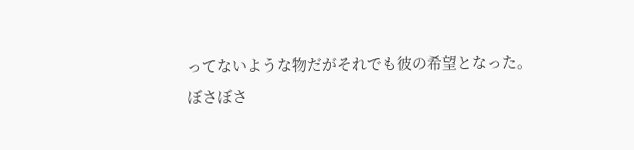ってないような物だがそれでも彼の希望となった。
ぼさぼさ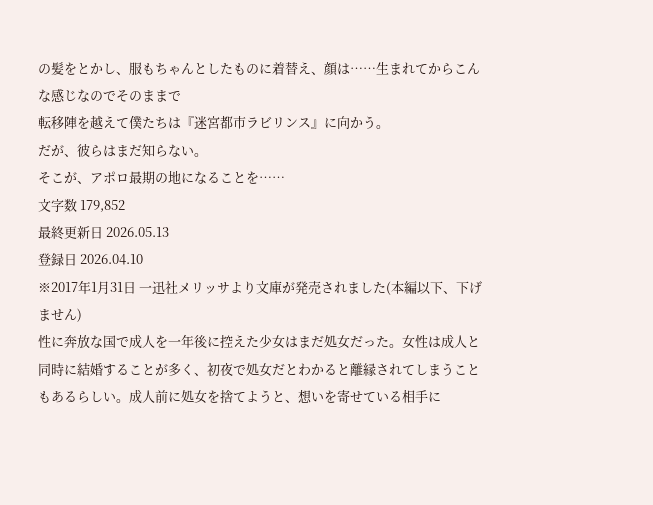の髪をとかし、服もちゃんとしたものに着替え、顔は……生まれてからこんな感じなのでそのままで
転移陣を越えて僕たちは『迷宮都市ラビリンス』に向かう。
だが、彼らはまだ知らない。
そこが、アポロ最期の地になることを……
文字数 179,852
最終更新日 2026.05.13
登録日 2026.04.10
※2017年1月31日 一迅社メリッサより文庫が発売されました(本編以下、下げません)
性に奔放な国で成人を一年後に控えた少女はまだ処女だった。女性は成人と同時に結婚することが多く、初夜で処女だとわかると離縁されてしまうこともあるらしい。成人前に処女を捨てようと、想いを寄せている相手に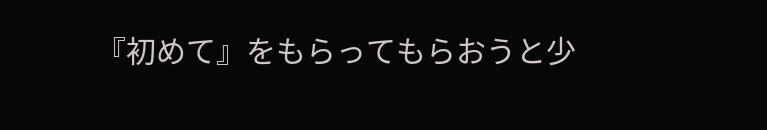『初めて』をもらってもらおうと少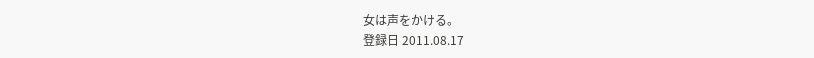女は声をかける。
登録日 2011.08.17